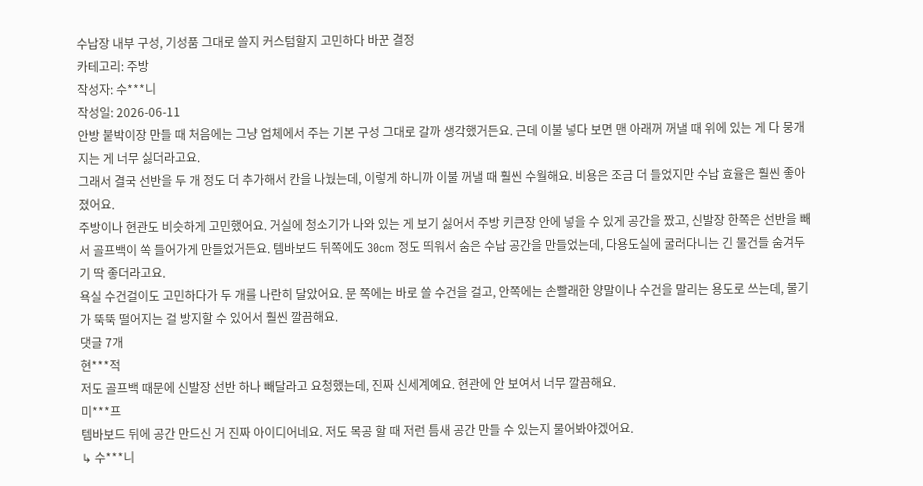수납장 내부 구성, 기성품 그대로 쓸지 커스텀할지 고민하다 바꾼 결정
카테고리: 주방
작성자: 수***니
작성일: 2026-06-11
안방 붙박이장 만들 때 처음에는 그냥 업체에서 주는 기본 구성 그대로 갈까 생각했거든요. 근데 이불 넣다 보면 맨 아래꺼 꺼낼 때 위에 있는 게 다 뭉개지는 게 너무 싫더라고요.
그래서 결국 선반을 두 개 정도 더 추가해서 칸을 나눴는데, 이렇게 하니까 이불 꺼낼 때 훨씬 수월해요. 비용은 조금 더 들었지만 수납 효율은 훨씬 좋아졌어요.
주방이나 현관도 비슷하게 고민했어요. 거실에 청소기가 나와 있는 게 보기 싫어서 주방 키큰장 안에 넣을 수 있게 공간을 짰고, 신발장 한쪽은 선반을 빼서 골프백이 쏙 들어가게 만들었거든요. 템바보드 뒤쪽에도 30cm 정도 띄워서 숨은 수납 공간을 만들었는데, 다용도실에 굴러다니는 긴 물건들 숨겨두기 딱 좋더라고요.
욕실 수건걸이도 고민하다가 두 개를 나란히 달았어요. 문 쪽에는 바로 쓸 수건을 걸고, 안쪽에는 손빨래한 양말이나 수건을 말리는 용도로 쓰는데, 물기가 뚝뚝 떨어지는 걸 방지할 수 있어서 훨씬 깔끔해요.
댓글 7개
현***적
저도 골프백 때문에 신발장 선반 하나 빼달라고 요청했는데, 진짜 신세계예요. 현관에 안 보여서 너무 깔끔해요.
미***프
템바보드 뒤에 공간 만드신 거 진짜 아이디어네요. 저도 목공 할 때 저런 틈새 공간 만들 수 있는지 물어봐야겠어요.
↳ 수***니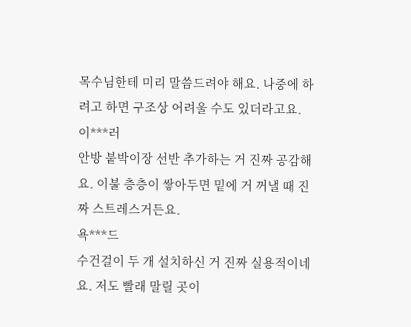목수님한테 미리 말씀드려야 해요. 나중에 하려고 하면 구조상 어려울 수도 있더라고요.
이***러
안방 붙박이장 선반 추가하는 거 진짜 공감해요. 이불 층층이 쌓아두면 밑에 거 꺼낼 때 진짜 스트레스거든요.
욕***드
수건걸이 두 개 설치하신 거 진짜 실용적이네요. 저도 빨래 말릴 곳이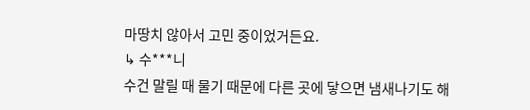마땅치 않아서 고민 중이었거든요.
↳ 수***니
수건 말릴 때 물기 때문에 다른 곳에 닿으면 냄새나기도 해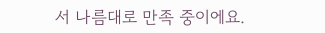서 나름대로 만족 중이에요.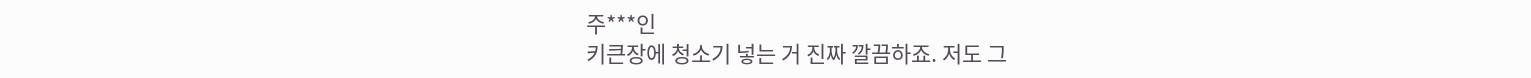주***인
키큰장에 청소기 넣는 거 진짜 깔끔하죠. 저도 그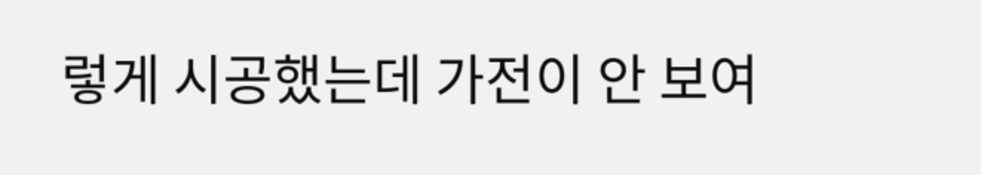렇게 시공했는데 가전이 안 보여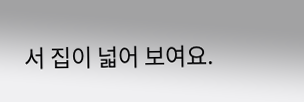서 집이 넓어 보여요.